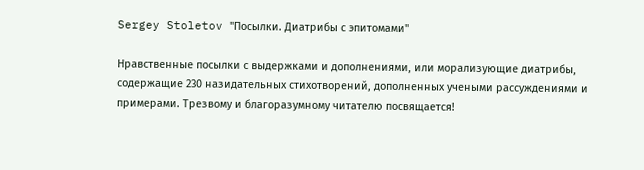Sergey Stoletov "Посылки. Диатрибы с эпитомами"

Нравственные посылки с выдержками и дополнениями, или морализующие диатрибы, содержащие 230 назидательных стихотворений, дополненных учеными рассуждениями и примерами. Трезвому и благоразумному читателю посвящается!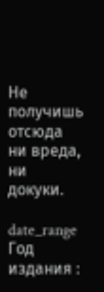Не получишь отсюда ни вреда, ни докуки.

date_range Год издания :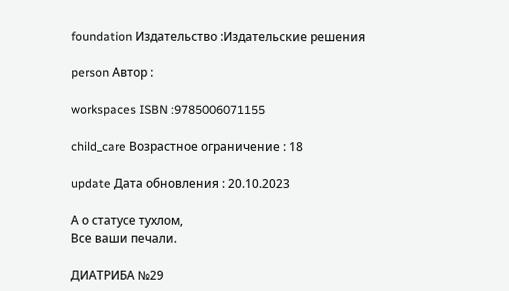foundation Издательство :Издательские решения

person Автор :

workspaces ISBN :9785006071155

child_care Возрастное ограничение : 18

update Дата обновления : 20.10.2023

А о статусе тухлом,
Все ваши печали.

ДИАТРИБА №29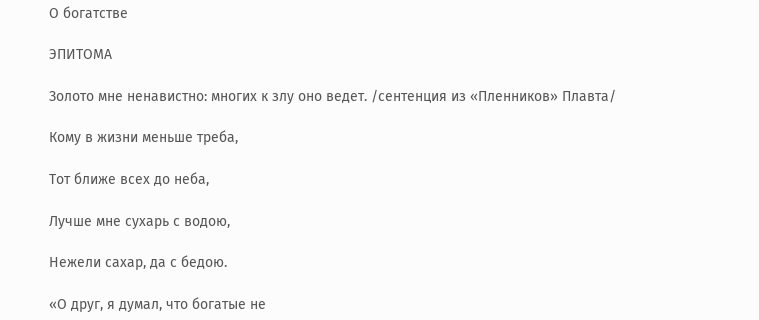О богатстве

ЭПИТОМА

Золото мне ненавистно: многих к злу оно ведет. /сентенция из «Пленников» Плавта/

Кому в жизни меньше треба,

Тот ближе всех до неба,

Лучше мне сухарь с водою,

Нежели сахар, да с бедою.

«О друг, я думал, что богатые не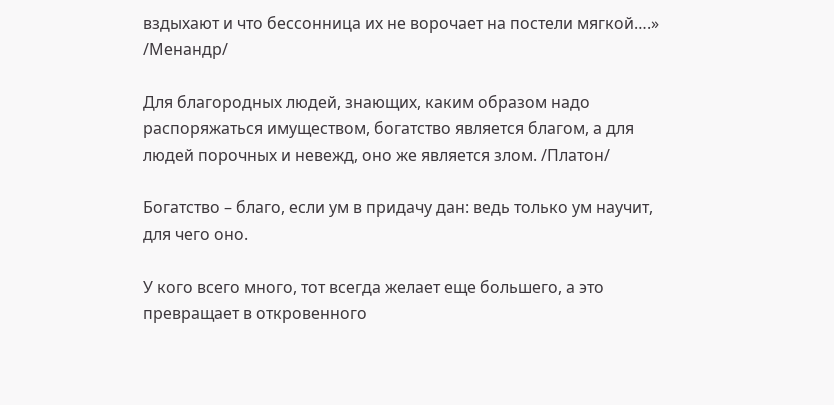вздыхают и что бессонница их не ворочает на постели мягкой….» /Менандр/

Для благородных людей, знающих, каким образом надо распоряжаться имуществом, богатство является благом, а для людей порочных и невежд, оно же является злом. /Платон/

Богатство – благо, если ум в придачу дан: ведь только ум научит, для чего оно.

У кого всего много, тот всегда желает еще большего, а это превращает в откровенного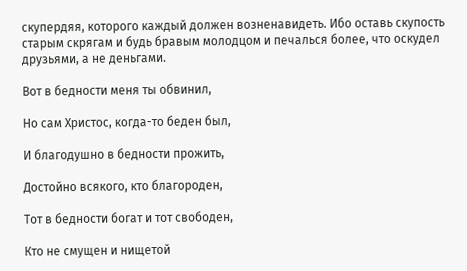скупердяя, которого каждый должен возненавидеть. Ибо оставь скупость старым скрягам и будь бравым молодцом и печалься более, что оскудел друзьями, а не деньгами.

Вот в бедности меня ты обвинил,

Но сам Христос, когда-то беден был,

И благодушно в бедности прожить,

Достойно всякого, кто благороден,

Тот в бедности богат и тот свободен,

Кто не смущен и нищетой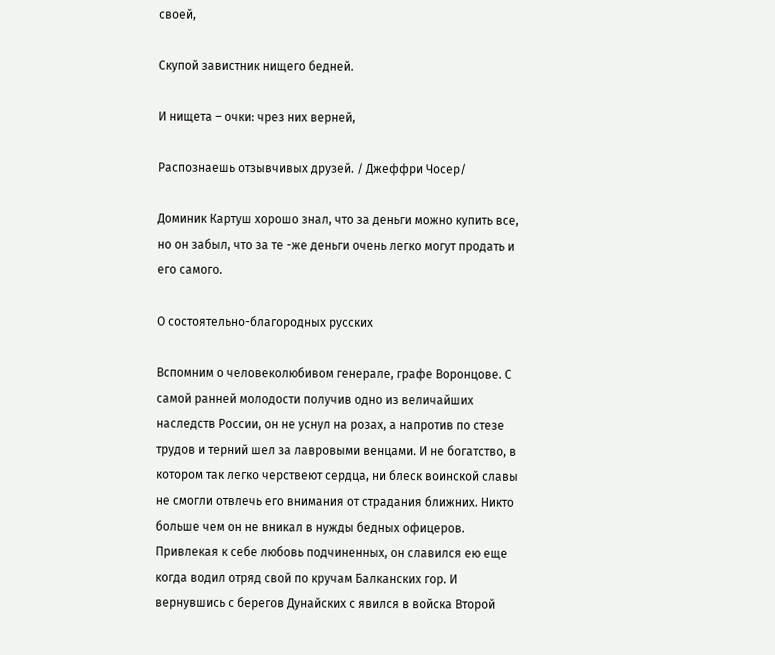своей,

Скупой завистник нищего бедней.

И нищета – очки: чрез них верней,

Распознаешь отзывчивых друзей. / Джеффри Чосер/

Доминик Картуш хорошо знал, что за деньги можно купить все, но он забыл, что за те -же деньги очень легко могут продать и его самого.

О состоятельно-благородных русских

Вспомним о человеколюбивом генерале, графе Воронцове. С самой ранней молодости получив одно из величайших наследств России, он не уснул на розах, а напротив по стезе трудов и терний шел за лавровыми венцами. И не богатство, в котором так легко черствеют сердца, ни блеск воинской славы не смогли отвлечь его внимания от страдания ближних. Никто больше чем он не вникал в нужды бедных офицеров. Привлекая к себе любовь подчиненных, он славился ею еще когда водил отряд свой по кручам Балканских гор. И вернувшись с берегов Дунайских с явился в войска Второй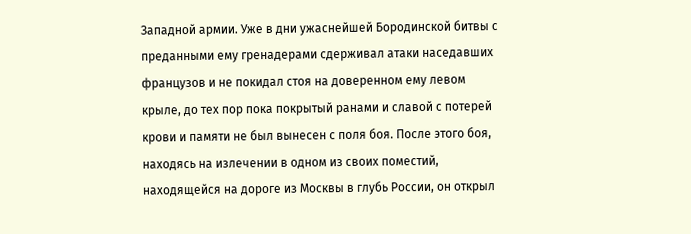Западной армии. Уже в дни ужаснейшей Бородинской битвы с преданными ему гренадерами сдерживал атаки наседавших французов и не покидал стоя на доверенном ему левом крыле, до тех пор пока покрытый ранами и славой с потерей крови и памяти не был вынесен с поля боя. После этого боя, находясь на излечении в одном из своих поместий, находящейся на дороге из Москвы в глубь России, он открыл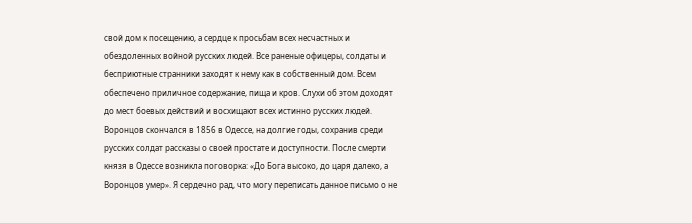свой дом к посещению, а сердце к просьбам всех несчастных и обездоленных войной русских людей. Все раненые офицеры, солдаты и бесприютные странники заходят к нему как в собственный дом. Всем обеспечено приличное содержание, пища и кров. Слухи об этом доходят до мест боевых действий и восхищают всех истинно русских людей. Воронцов скончался в 1856 в Одессе, на долгие годы, сохранив среди русских солдат рассказы о своей простате и доступности. После смерти князя в Одессе возникла поговорка: «До Бога высоко, до царя далеко, а Воронцов умер». Я сердечно рад, что могу переписать данное письмо о не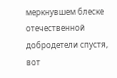меркнувшем блеске отечественной добродетели спустя, вот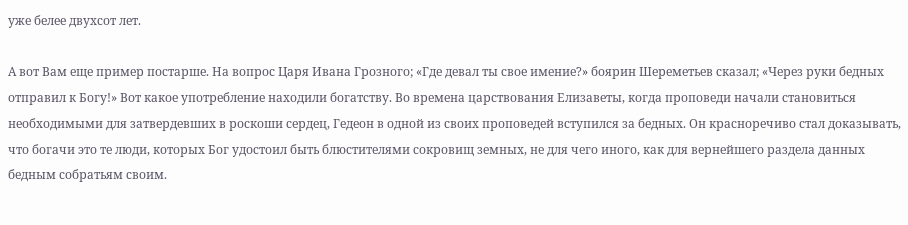уже белее двухсот лет.

А вот Вам еще пример постарше. На вопрос Царя Ивана Грозного; «Где девал ты свое имение?» боярин Шереметьев сказал; «Через руки бедных отправил к Богу!» Вот какое употребление находили богатству. Во времена царствования Елизаветы, когда проповеди начали становиться необходимыми для затвердевших в роскоши сердец, Гедеон в одной из своих проповедей вступился за бедных. Он красноречиво стал доказывать, что богачи это те люди, которых Бог удостоил быть блюстителями сокровищ земных, не для чего иного, как для вернейшего раздела данных бедным собратьям своим.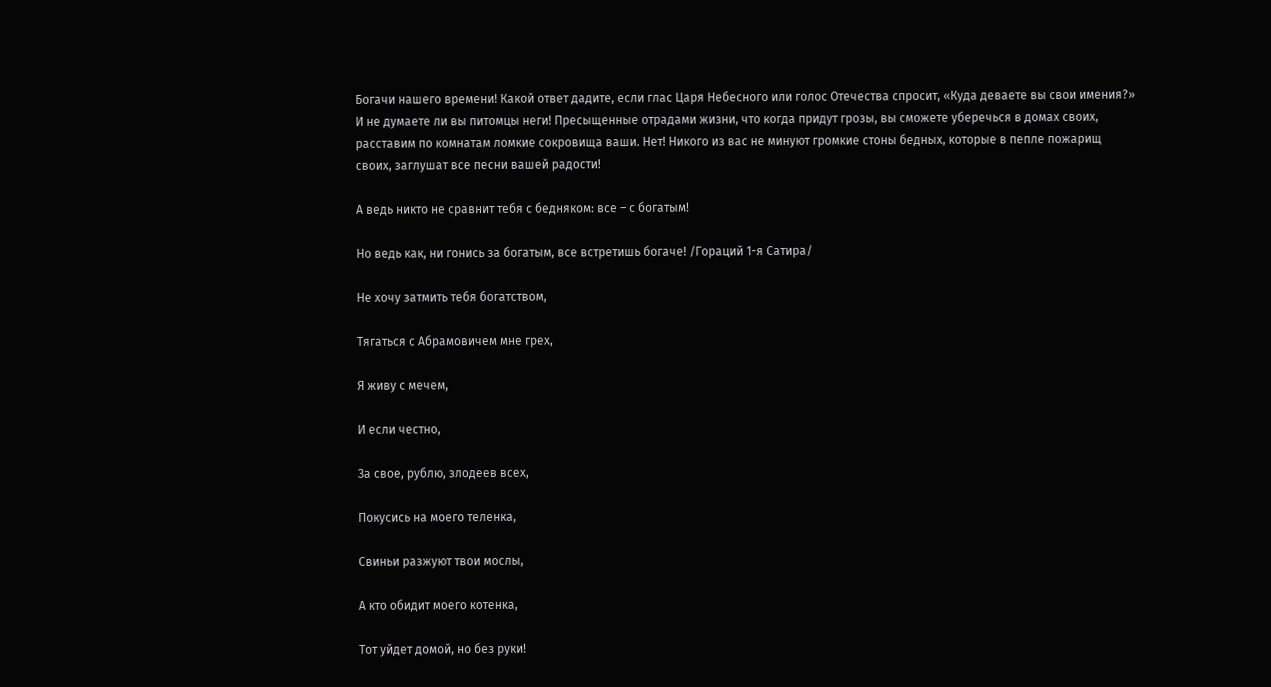Богачи нашего времени! Какой ответ дадите, если глас Царя Небесного или голос Отечества спросит, «Куда деваете вы свои имения?» И не думаете ли вы питомцы неги! Пресыщенные отрадами жизни, что когда придут грозы, вы сможете уберечься в домах своих, расставим по комнатам ломкие сокровища ваши. Нет! Никого из вас не минуют громкие стоны бедных, которые в пепле пожарищ своих, заглушат все песни вашей радости!

А ведь никто не сравнит тебя с бедняком: все – с богатым!

Но ведь как, ни гонись за богатым, все встретишь богаче! /Гораций 1-я Сатира/

Не хочу затмить тебя богатством,

Тягаться с Абрамовичем мне грех,

Я живу с мечем,

И если честно,

За свое, рублю, злодеев всех,

Покусись на моего теленка,

Свиньи разжуют твои мослы,

А кто обидит моего котенка,

Тот уйдет домой, но без руки!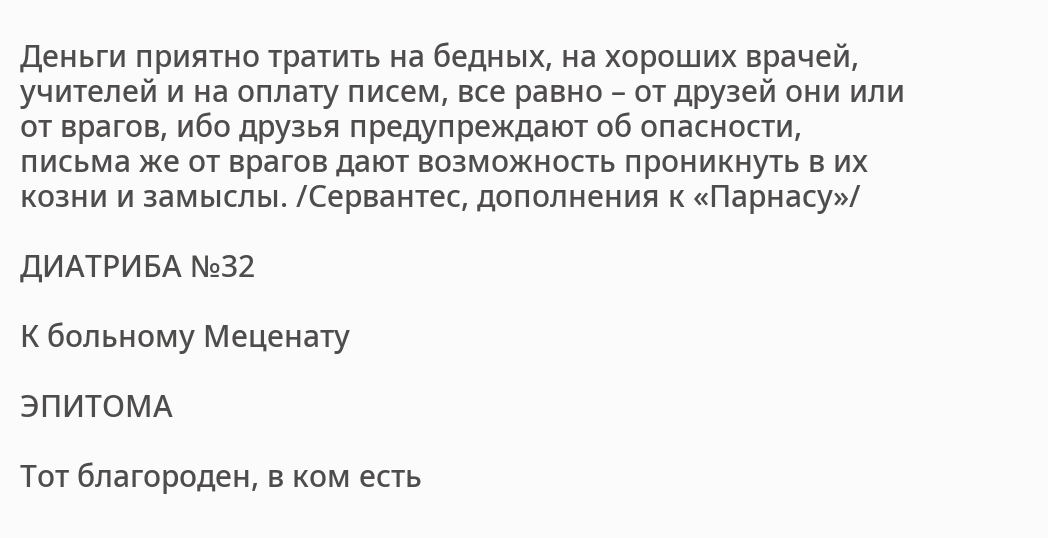Деньги приятно тратить на бедных, на хороших врачей, учителей и на оплату писем, все равно – от друзей они или от врагов, ибо друзья предупреждают об опасности, письма же от врагов дают возможность проникнуть в их козни и замыслы. /Сервантес, дополнения к «Парнасу»/

ДИАТРИБА №32

К больному Меценату

ЭПИТОМА

Тот благороден, в ком есть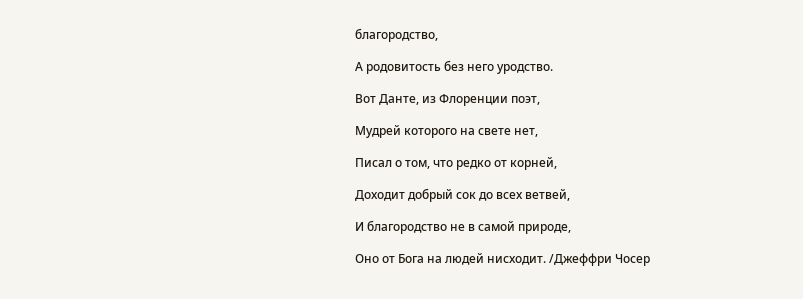благородство,

А родовитость без него уродство.

Вот Данте, из Флоренции поэт,

Мудрей которого на свете нет,

Писал о том, что редко от корней,

Доходит добрый сок до всех ветвей,

И благородство не в самой природе,

Оно от Бога на людей нисходит. /Джеффри Чосер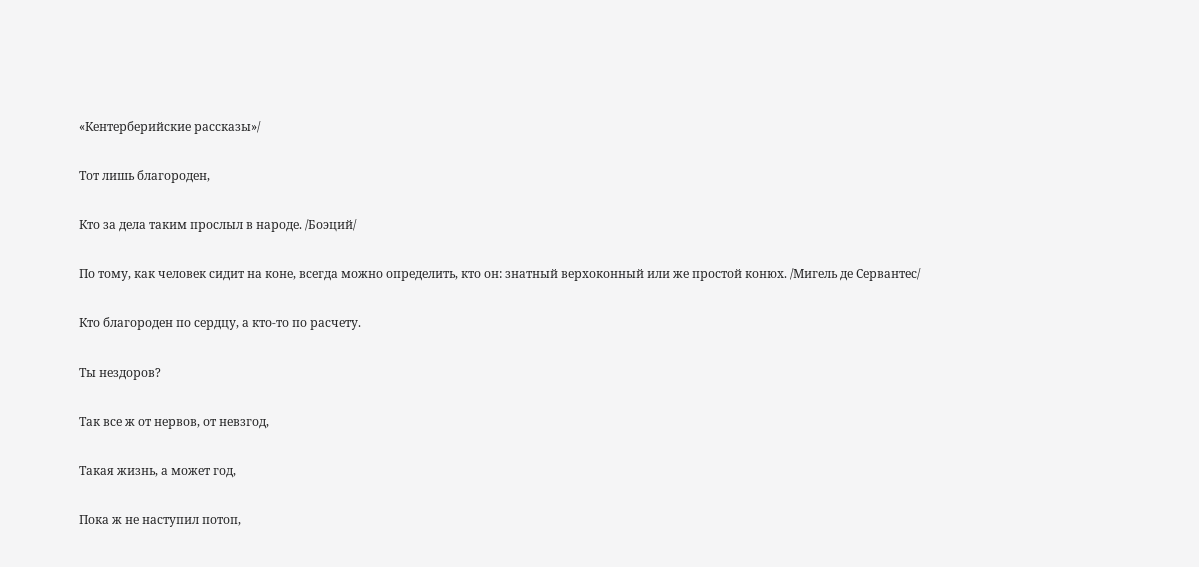«Кентерберийские рассказы»/

Тот лишь благороден,

Кто за дела таким прослыл в народе. /Боэций/

По тому, как человек сидит на коне, всегда можно определить, кто он: знатный верхоконный или же простой конюх. /Мигель де Сервантес/

Кто благороден по сердцу, а кто-то по расчету.

Ты нездоров?

Так все ж от нервов, от невзгод,

Такая жизнь, а может год,

Пока ж не наступил потоп,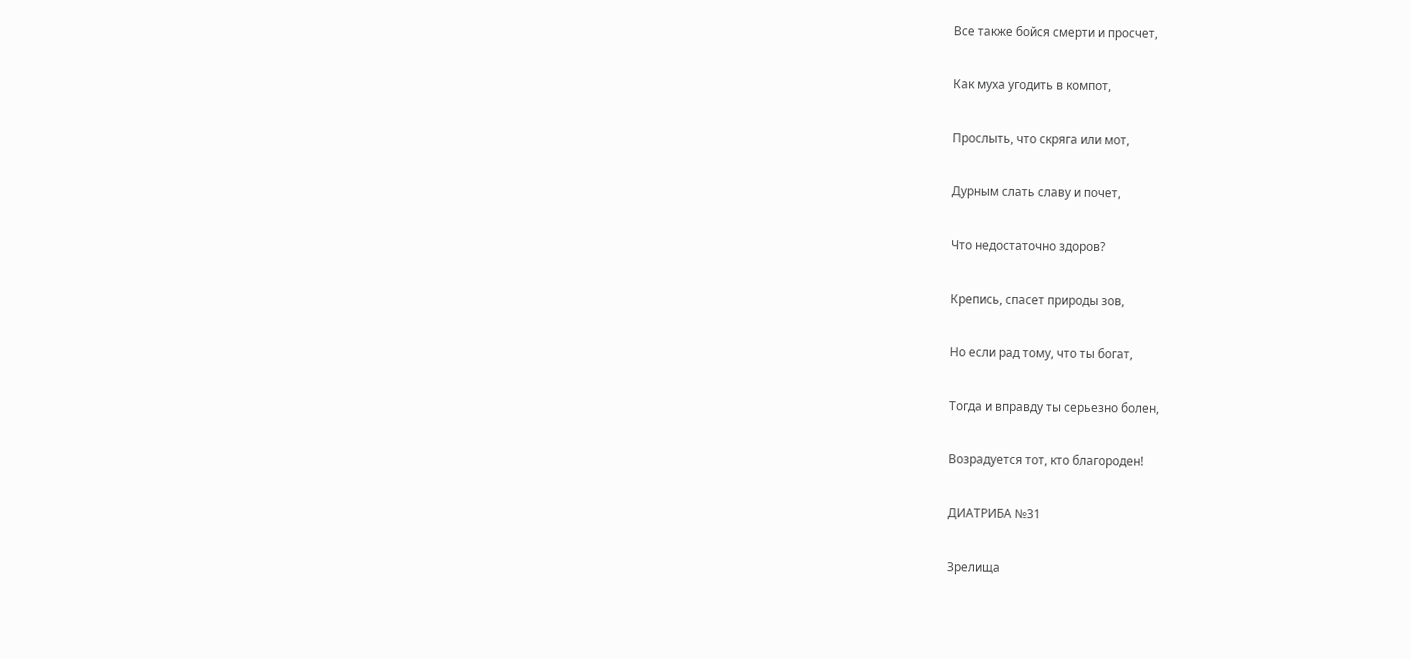Все также бойся смерти и просчет,

Как муха угодить в компот,

Прослыть, что скряга или мот,

Дурным слать славу и почет,

Что недостаточно здоров?

Крепись, спасет природы зов,

Но если рад тому, что ты богат,

Тогда и вправду ты серьезно болен,

Возрадуется тот, кто благороден!

ДИАТРИБА №31

Зрелища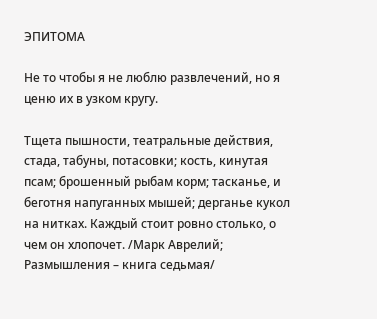ЭПИТОМА

Не то чтобы я не люблю развлечений, но я ценю их в узком кругу.

Тщета пышности, театральные действия, стада, табуны, потасовки; кость, кинутая псам; брошенный рыбам корм; тасканье, и беготня напуганных мышей; дерганье кукол на нитках. Каждый стоит ровно столько, о чем он хлопочет. /Марк Аврелий; Размышления – книга седьмая/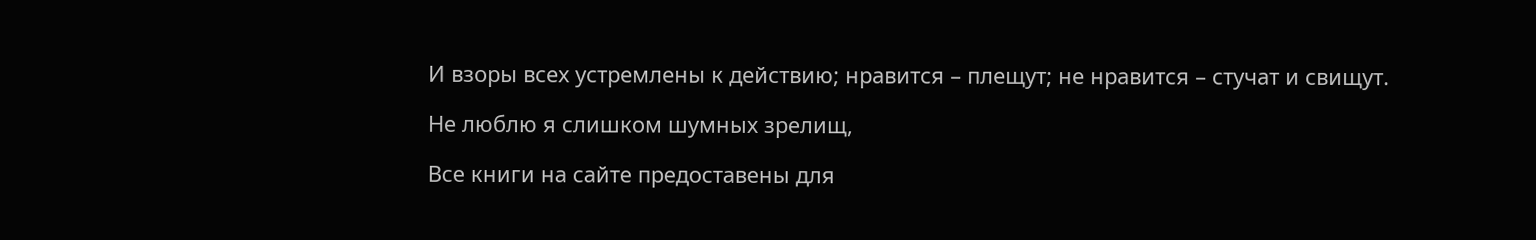И взоры всех устремлены к действию; нравится – плещут; не нравится – стучат и свищут.

Не люблю я слишком шумных зрелищ,

Все книги на сайте предоставены для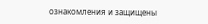ознакомления и защищены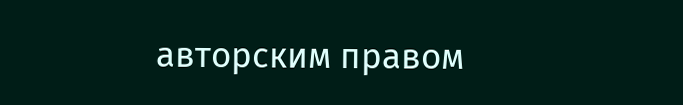авторским правом